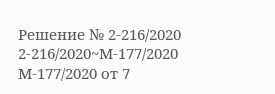Решение № 2-216/2020 2-216/2020~М-177/2020 М-177/2020 от 7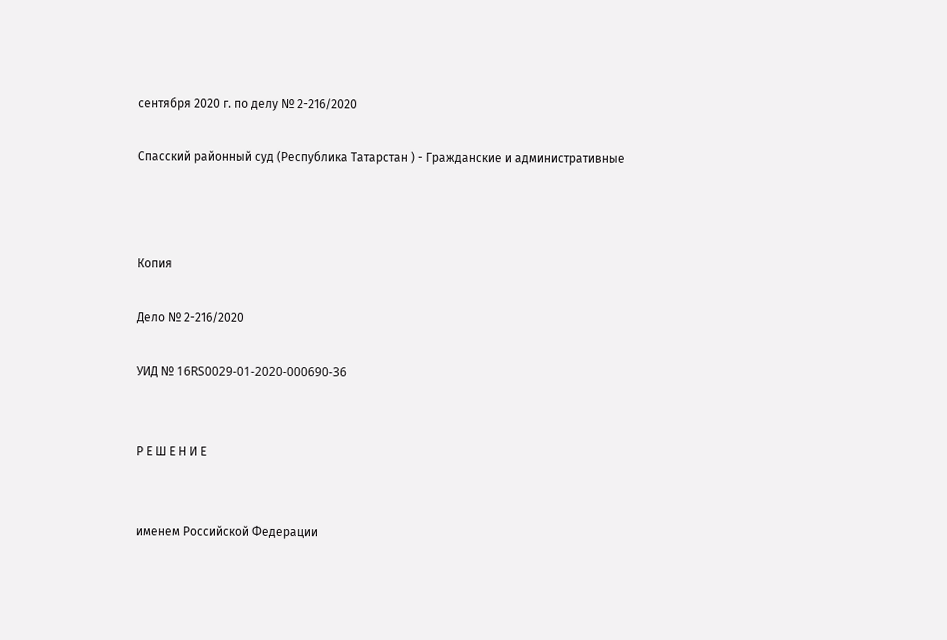сентября 2020 г. по делу № 2-216/2020

Спасский районный суд (Республика Татарстан ) - Гражданские и административные



Копия

Дело № 2-216/2020

УИД № 16RS0029-01-2020-000690-36


Р Е Ш Е Н И Е


именем Российской Федерации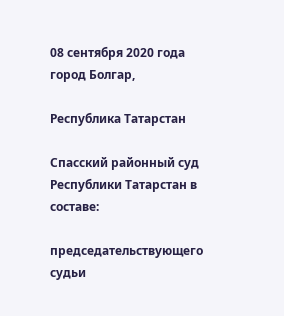08 сентября 2020 года город Болгар,

Республика Татарстан

Спасский районный суд Республики Татарстан в составе:

председательствующего судьи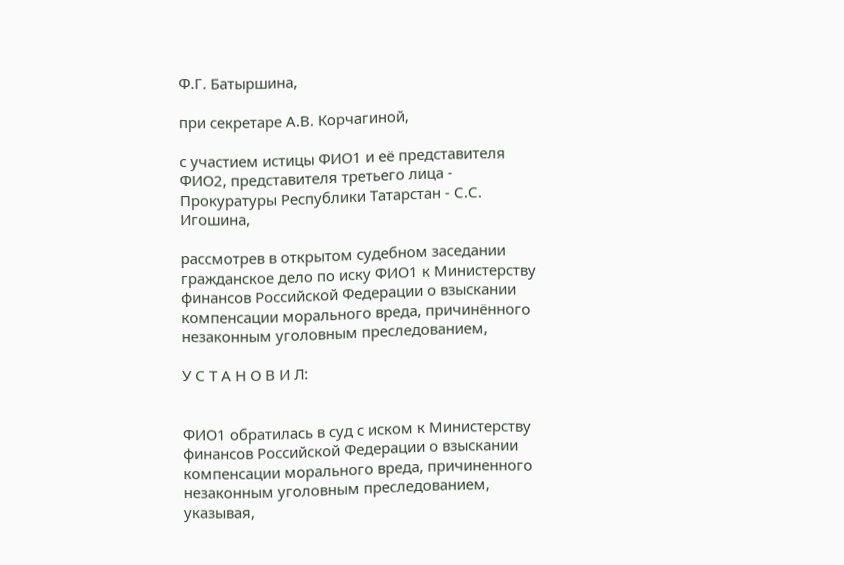Ф.Г. Батыршина,

при секретаре А.В. Корчагиной,

с участием истицы ФИО1 и её представителя ФИО2, представителя третьего лица - Прокуратуры Республики Татарстан - С.С. Игошина,

рассмотрев в открытом судебном заседании гражданское дело по иску ФИО1 к Министерству финансов Российской Федерации о взыскании компенсации морального вреда, причинённого незаконным уголовным преследованием,

У С Т А Н О В И Л:


ФИО1 обратилась в суд с иском к Министерству финансов Российской Федерации о взыскании компенсации морального вреда, причиненного незаконным уголовным преследованием, указывая,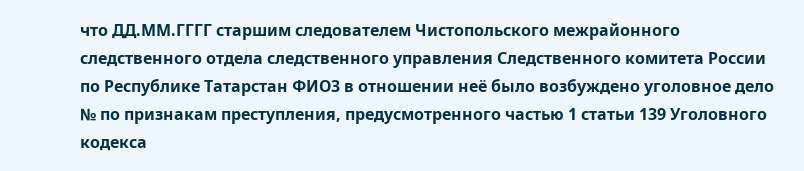что ДД.ММ.ГГГГ старшим следователем Чистопольского межрайонного следственного отдела следственного управления Следственного комитета России по Республике Татарстан ФИО3 в отношении неё было возбуждено уголовное дело № по признакам преступления, предусмотренного частью 1 статьи 139 Уголовного кодекса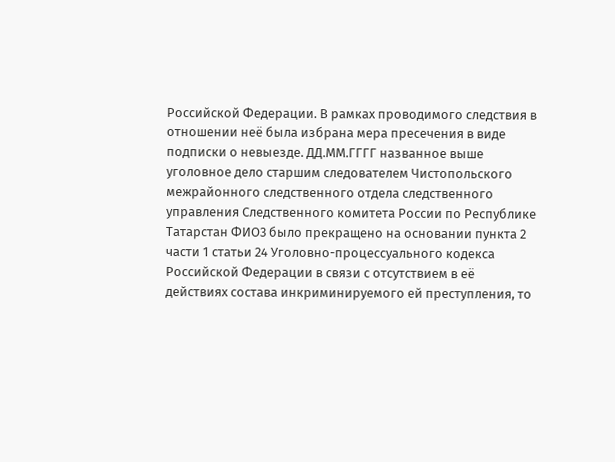Российской Федерации. В рамках проводимого следствия в отношении неё была избрана мера пресечения в виде подписки о невыезде. ДД.ММ.ГГГГ названное выше уголовное дело старшим следователем Чистопольского межрайонного следственного отдела следственного управления Следственного комитета России по Республике Татарстан ФИО3 было прекращено на основании пункта 2 части 1 статьи 24 Уголовно-процессуального кодекса Российской Федерации в связи с отсутствием в её действиях состава инкриминируемого ей преступления, то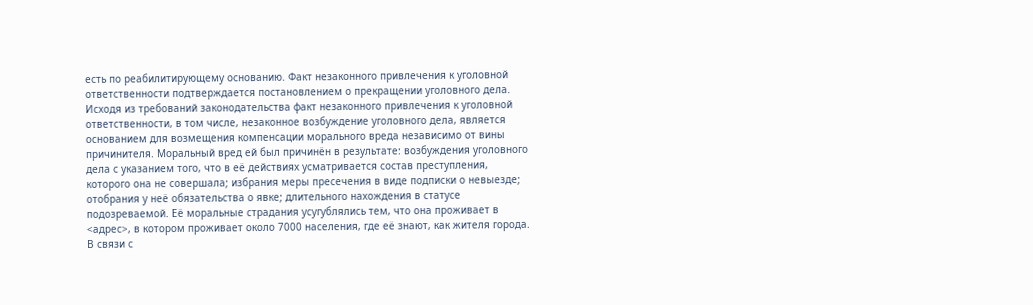есть по реабилитирующему основанию. Факт незаконного привлечения к уголовной ответственности подтверждается постановлением о прекращении уголовного дела. Исходя из требований законодательства факт незаконного привлечения к уголовной ответственности, в том числе, незаконное возбуждение уголовного дела, является основанием для возмещения компенсации морального вреда независимо от вины причинителя. Моральный вред ей был причинён в результате: возбуждения уголовного дела с указанием того, что в её действиях усматривается состав преступления, которого она не совершала; избрания меры пресечения в виде подписки о невыезде; отобрания у неё обязательства о явке; длительного нахождения в статусе подозреваемой. Её моральные страдания усугублялись тем, что она проживает в <адрес>, в котором проживает около 7000 населения, где её знают, как жителя города. В связи с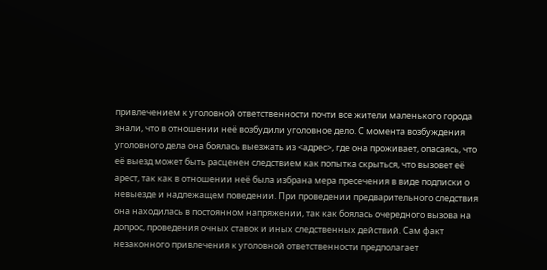привлечением к уголовной ответственности почти все жители маленького города знали, что в отношении неё возбудили уголовное дело. С момента возбуждения уголовного дела она боялась выезжать из <адрес>, где она проживает, опасаясь, что её выезд может быть расценен следствием как попытка скрыться, что вызовет её арест, так как в отношении неё была избрана мера пресечения в виде подписки о невыезде и надлежащем поведении. При проведении предварительного следствия она находилась в постоянном напряжении, так как боялась очередного вызова на допрос, проведения очных ставок и иных следственных действий. Сам факт незаконного привлечения к уголовной ответственности предполагает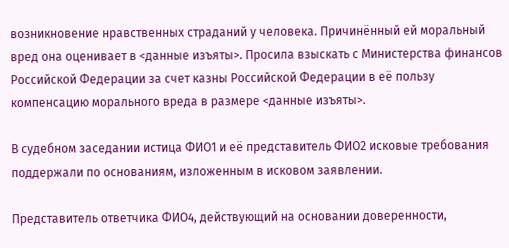возникновение нравственных страданий у человека. Причинённый ей моральный вред она оценивает в <данные изъяты>. Просила взыскать с Министерства финансов Российской Федерации за счет казны Российской Федерации в её пользу компенсацию морального вреда в размере <данные изъяты>.

В судебном заседании истица ФИО1 и её представитель ФИО2 исковые требования поддержали по основаниям, изложенным в исковом заявлении.

Представитель ответчика ФИО4, действующий на основании доверенности,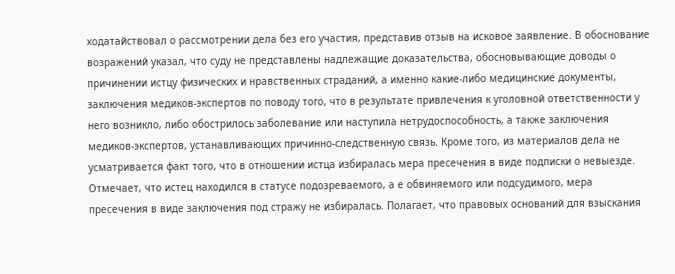ходатайствовал о рассмотрении дела без его участия, представив отзыв на исковое заявление. В обоснование возражений указал, что суду не представлены надлежащие доказательства, обосновывающие доводы о причинении истцу физических и нравственных страданий, а именно какие-либо медицинские документы, заключения медиков-экспертов по поводу того, что в результате привлечения к уголовной ответственности у него возникло, либо обострилось заболевание или наступила нетрудоспособность, а также заключения медиков-экспертов, устанавливающих причинно-следственную связь. Кроме того, из материалов дела не усматривается факт того, что в отношении истца избиралась мера пресечения в виде подписки о невыезде. Отмечает, что истец находился в статусе подозреваемого, а е обвиняемого или подсудимого, мера пресечения в виде заключения под стражу не избиралась. Полагает, что правовых оснований для взыскания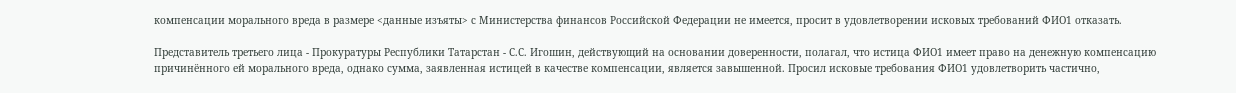компенсации морального вреда в размере <данные изъяты> с Министерства финансов Российской Федерации не имеется, просит в удовлетворении исковых требований ФИО1 отказать.

Представитель третьего лица - Прокуратуры Республики Татарстан - С.С. Игошин, действующий на основании доверенности, полагал, что истица ФИО1 имеет право на денежную компенсацию причинённого ей морального вреда, однако сумма, заявленная истицей в качестве компенсации, является завышенной. Просил исковые требования ФИО1 удовлетворить частично,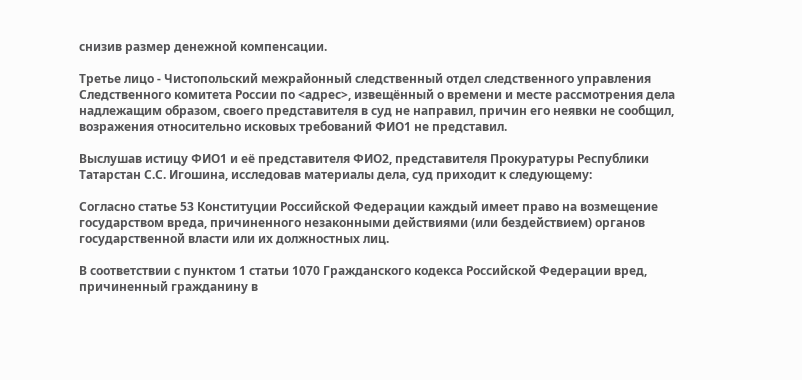снизив размер денежной компенсации.

Третье лицо - Чистопольский межрайонный следственный отдел следственного управления Следственного комитета России по <адрес>, извещённый о времени и месте рассмотрения дела надлежащим образом, своего представителя в суд не направил, причин его неявки не сообщил, возражения относительно исковых требований ФИО1 не представил.

Выслушав истицу ФИО1 и её представителя ФИО2, представителя Прокуратуры Республики Татарстан С.С. Игошина, исследовав материалы дела, суд приходит к следующему:

Согласно статье 53 Конституции Российской Федерации каждый имеет право на возмещение государством вреда, причиненного незаконными действиями (или бездействием) органов государственной власти или их должностных лиц.

В соответствии с пунктом 1 статьи 1070 Гражданского кодекса Российской Федерации вред, причиненный гражданину в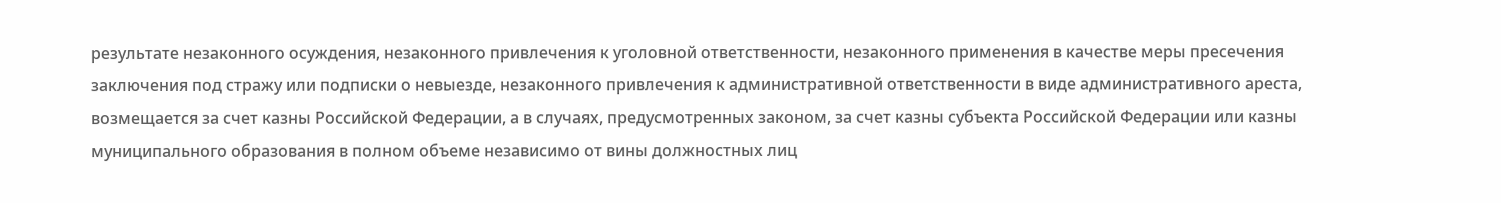результате незаконного осуждения, незаконного привлечения к уголовной ответственности, незаконного применения в качестве меры пресечения заключения под стражу или подписки о невыезде, незаконного привлечения к административной ответственности в виде административного ареста, возмещается за счет казны Российской Федерации, а в случаях, предусмотренных законом, за счет казны субъекта Российской Федерации или казны муниципального образования в полном объеме независимо от вины должностных лиц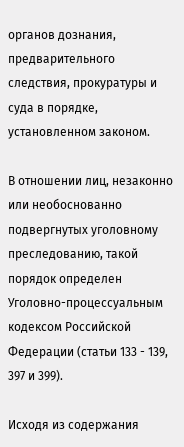органов дознания, предварительного следствия, прокуратуры и суда в порядке, установленном законом.

В отношении лиц, незаконно или необоснованно подвергнутых уголовному преследованию, такой порядок определен Уголовно-процессуальным кодексом Российской Федерации (статьи 133 - 139, 397 и 399).

Исходя из содержания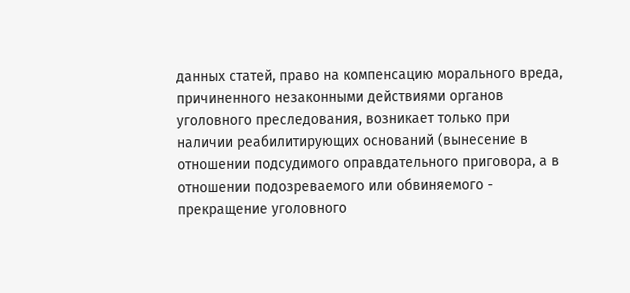данных статей, право на компенсацию морального вреда, причиненного незаконными действиями органов уголовного преследования, возникает только при наличии реабилитирующих оснований (вынесение в отношении подсудимого оправдательного приговора, а в отношении подозреваемого или обвиняемого - прекращение уголовного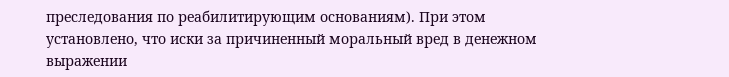преследования по реабилитирующим основаниям). При этом установлено, что иски за причиненный моральный вред в денежном выражении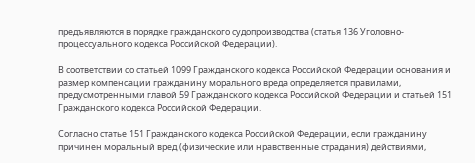предъявляются в порядке гражданского судопроизводства (статья 136 Уголовно-процессуального кодекса Российской Федерации).

В соответствии со статьей 1099 Гражданского кодекса Российской Федерации основания и размер компенсации гражданину морального вреда определяется правилами, предусмотренными главой 59 Гражданского кодекса Российской Федерации и статьей 151 Гражданского кодекса Российской Федерации.

Согласно статье 151 Гражданского кодекса Российской Федерации, если гражданину причинен моральный вред (физические или нравственные страдания) действиями,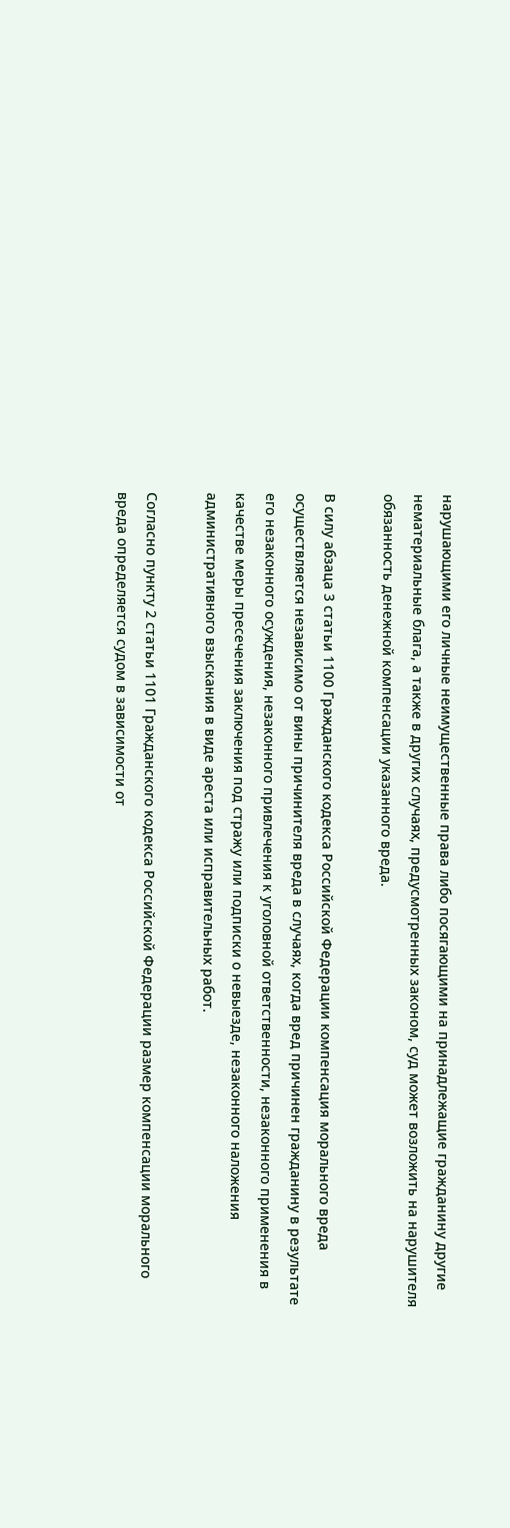нарушающими его личные неимущественные права либо посягающими на принадлежащие гражданину другие нематериальные блага, а также в других случаях, предусмотренных законом, суд может возложить на нарушителя обязанность денежной компенсации указанного вреда.

В силу абзаца 3 статьи 1100 Гражданского кодекса Российской Федерации компенсация морального вреда осуществляется независимо от вины причинителя вреда в случаях, когда вред причинен гражданину в результате его незаконного осуждения, незаконного привлечения к уголовной ответственности, незаконного применения в качестве меры пресечения заключения под стражу или подписки о невыезде, незаконного наложения административного взыскания в виде ареста или исправительных работ.

Согласно пункту 2 статьи 1101 Гражданского кодекса Российской Федерации размер компенсации морального вреда определяется судом в зависимости от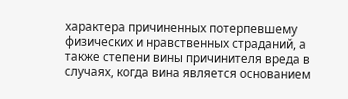характера причиненных потерпевшему физических и нравственных страданий, а также степени вины причинителя вреда в случаях, когда вина является основанием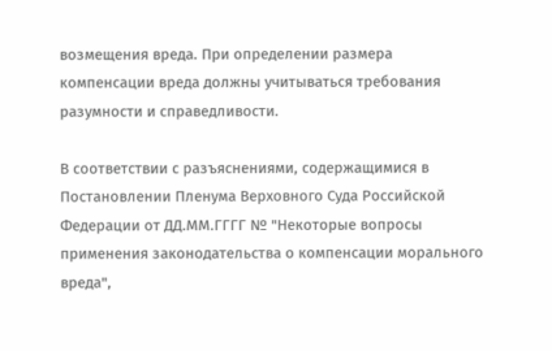возмещения вреда. При определении размера компенсации вреда должны учитываться требования разумности и справедливости.

В соответствии с разъяснениями, содержащимися в Постановлении Пленума Верховного Суда Российской Федерации от ДД.ММ.ГГГГ № "Некоторые вопросы применения законодательства о компенсации морального вреда",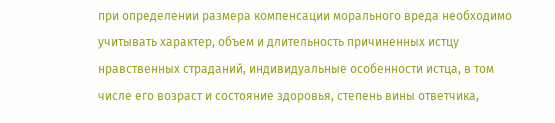при определении размера компенсации морального вреда необходимо учитывать характер, объем и длительность причиненных истцу нравственных страданий, индивидуальные особенности истца, в том числе его возраст и состояние здоровья, степень вины ответчика,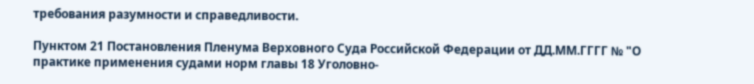требования разумности и справедливости.

Пунктом 21 Постановления Пленума Верховного Суда Российской Федерации от ДД.ММ.ГГГГ № "О практике применения судами норм главы 18 Уголовно-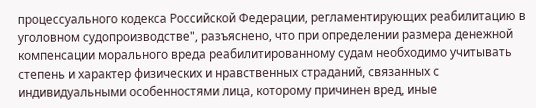процессуального кодекса Российской Федерации, регламентирующих реабилитацию в уголовном судопроизводстве", разъяснено, что при определении размера денежной компенсации морального вреда реабилитированному судам необходимо учитывать степень и характер физических и нравственных страданий, связанных с индивидуальными особенностями лица, которому причинен вред, иные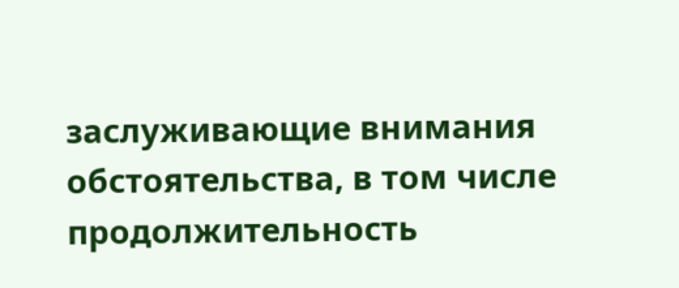заслуживающие внимания обстоятельства, в том числе продолжительность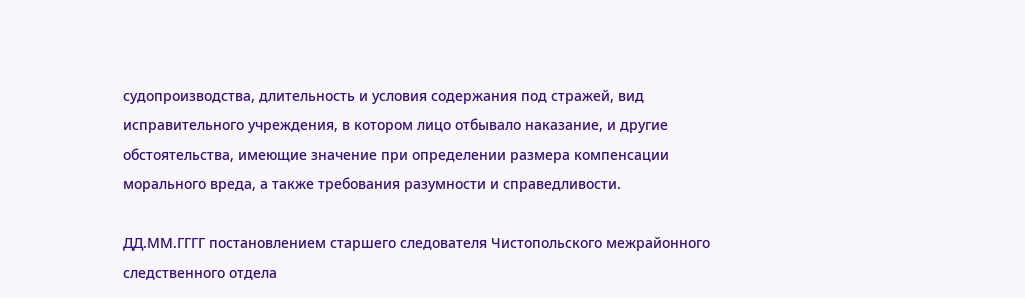судопроизводства, длительность и условия содержания под стражей, вид исправительного учреждения, в котором лицо отбывало наказание, и другие обстоятельства, имеющие значение при определении размера компенсации морального вреда, а также требования разумности и справедливости.

ДД.ММ.ГГГГ постановлением старшего следователя Чистопольского межрайонного следственного отдела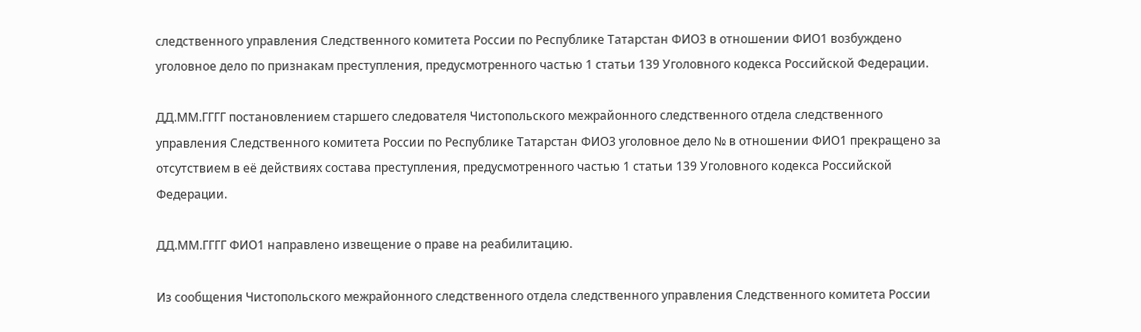следственного управления Следственного комитета России по Республике Татарстан ФИО3 в отношении ФИО1 возбуждено уголовное дело по признакам преступления, предусмотренного частью 1 статьи 139 Уголовного кодекса Российской Федерации.

ДД.ММ.ГГГГ постановлением старшего следователя Чистопольского межрайонного следственного отдела следственного управления Следственного комитета России по Республике Татарстан ФИО3 уголовное дело № в отношении ФИО1 прекращено за отсутствием в её действиях состава преступления, предусмотренного частью 1 статьи 139 Уголовного кодекса Российской Федерации.

ДД.ММ.ГГГГ ФИО1 направлено извещение о праве на реабилитацию.

Из сообщения Чистопольского межрайонного следственного отдела следственного управления Следственного комитета России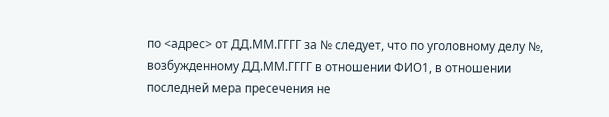по <адрес> от ДД.ММ.ГГГГ за № следует, что по уголовному делу №, возбужденному ДД.ММ.ГГГГ в отношении ФИО1, в отношении последней мера пресечения не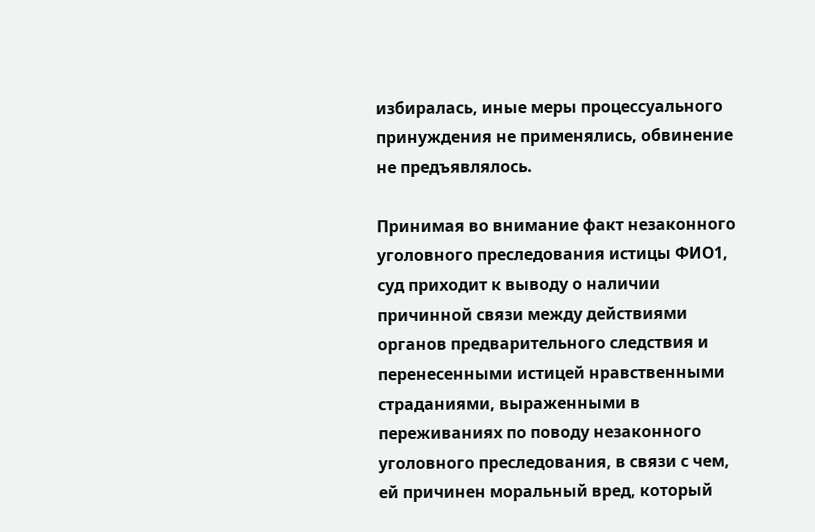избиралась, иные меры процессуального принуждения не применялись, обвинение не предъявлялось.

Принимая во внимание факт незаконного уголовного преследования истицы ФИО1, суд приходит к выводу о наличии причинной связи между действиями органов предварительного следствия и перенесенными истицей нравственными страданиями, выраженными в переживаниях по поводу незаконного уголовного преследования, в связи с чем, ей причинен моральный вред, который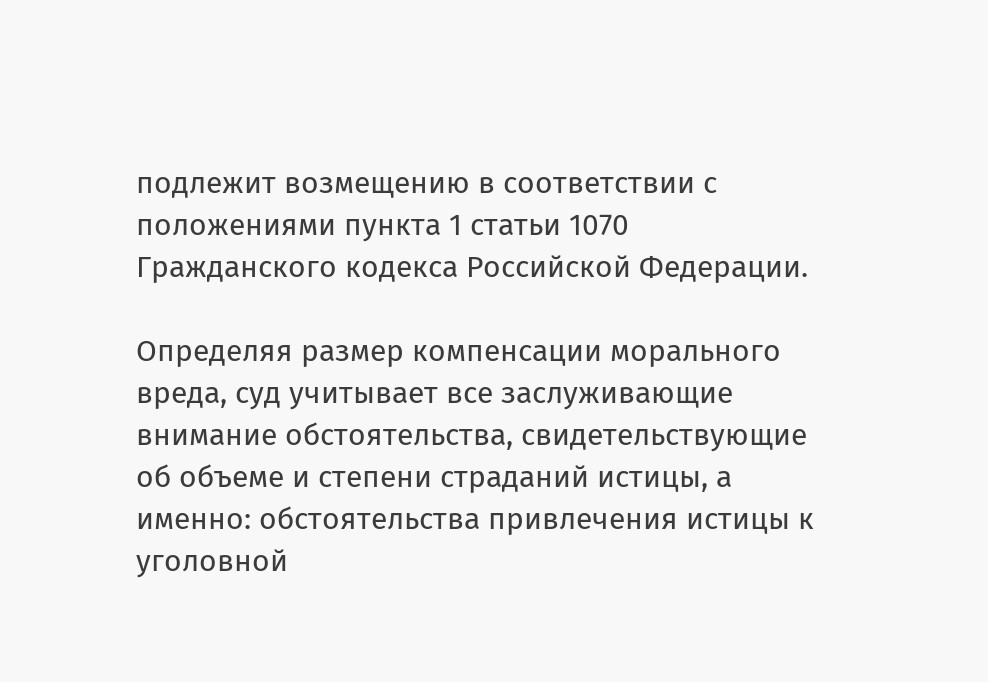подлежит возмещению в соответствии с положениями пункта 1 статьи 1070 Гражданского кодекса Российской Федерации.

Определяя размер компенсации морального вреда, суд учитывает все заслуживающие внимание обстоятельства, свидетельствующие об объеме и степени страданий истицы, а именно: обстоятельства привлечения истицы к уголовной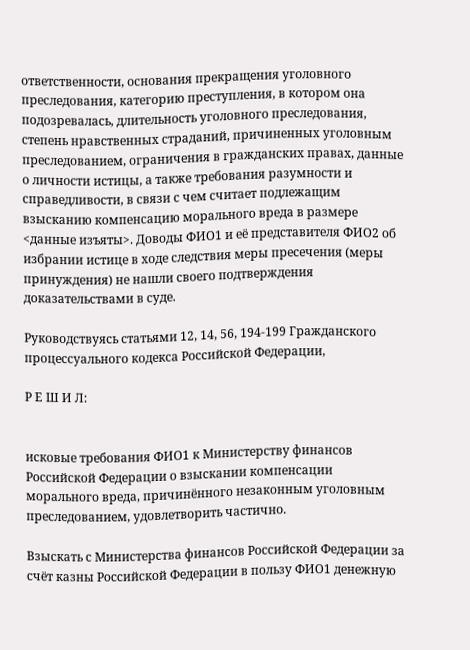ответственности, основания прекращения уголовного преследования, категорию преступления, в котором она подозревалась, длительность уголовного преследования, степень нравственных страданий, причиненных уголовным преследованием, ограничения в гражданских правах, данные о личности истицы, а также требования разумности и справедливости, в связи с чем считает подлежащим взысканию компенсацию морального вреда в размере <данные изъяты>. Доводы ФИО1 и её представителя ФИО2 об избрании истице в ходе следствия меры пресечения (меры принуждения) не нашли своего подтверждения доказательствами в суде.

Руководствуясь статьями 12, 14, 56, 194-199 Гражданского процессуального кодекса Российской Федерации,

Р Е Ш И Л:


исковые требования ФИО1 к Министерству финансов Российской Федерации о взыскании компенсации морального вреда, причинённого незаконным уголовным преследованием, удовлетворить частично.

Взыскать с Министерства финансов Российской Федерации за счёт казны Российской Федерации в пользу ФИО1 денежную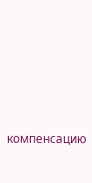компенсацию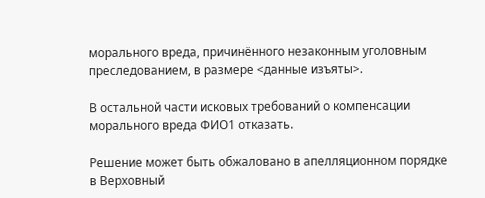морального вреда, причинённого незаконным уголовным преследованием, в размере <данные изъяты>.

В остальной части исковых требований о компенсации морального вреда ФИО1 отказать.

Решение может быть обжаловано в апелляционном порядке в Верховный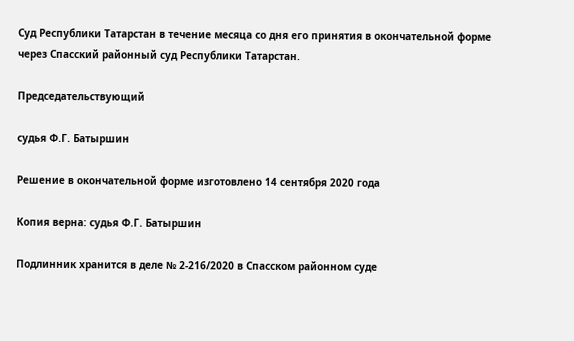Суд Республики Татарстан в течение месяца со дня его принятия в окончательной форме через Спасский районный суд Республики Татарстан.

Председательствующий

судья Ф.Г. Батыршин

Решение в окончательной форме изготовлено 14 сентября 2020 года

Копия верна: судья Ф.Г. Батыршин

Подлинник хранится в деле № 2-216/2020 в Спасском районном суде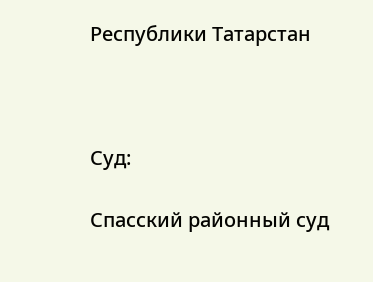Республики Татарстан



Суд:

Спасский районный суд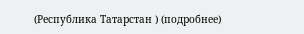(Республика Татарстан ) (подробнее)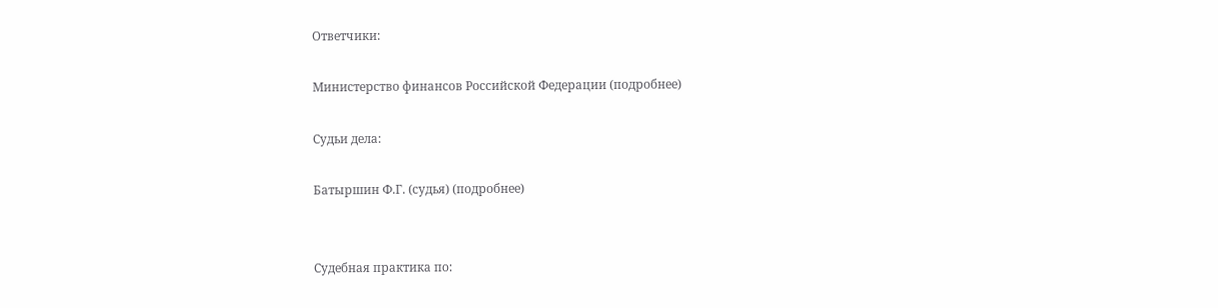Ответчики:

Министерство финансов Российской Федерации (подробнее)

Судьи дела:

Батыршин Ф.Г. (судья) (подробнее)


Судебная практика по: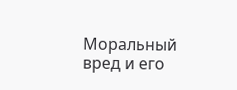Моральный вред и его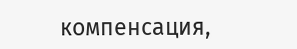компенсация,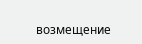возмещение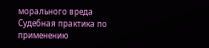морального вреда
Судебная практика по применению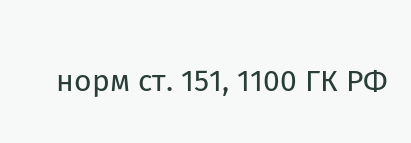норм ст. 151, 1100 ГК РФ